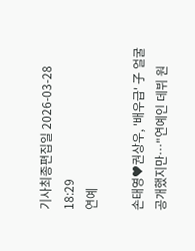기사최종편집일 2026-03-28 18:29
연예

손태영♥권상우, '배우급' 子 얼굴 공개했지만…"연예인 데뷔 원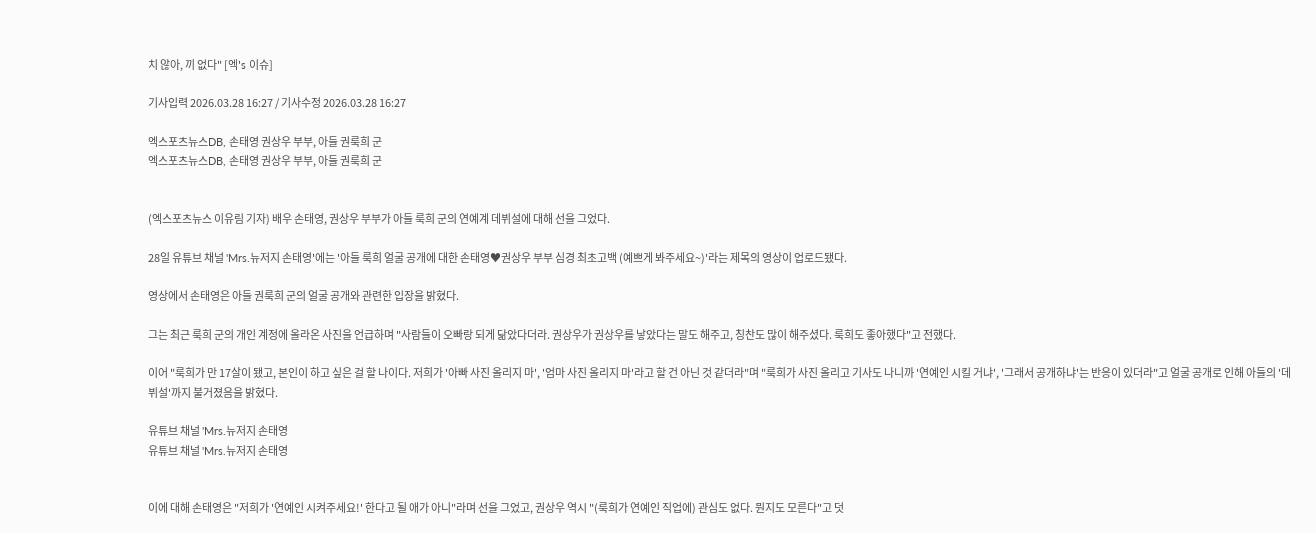치 않아, 끼 없다" [엑's 이슈]

기사입력 2026.03.28 16:27 / 기사수정 2026.03.28 16:27

엑스포츠뉴스DB, 손태영 권상우 부부, 아들 권룩희 군
엑스포츠뉴스DB, 손태영 권상우 부부, 아들 권룩희 군


(엑스포츠뉴스 이유림 기자) 배우 손태영, 권상우 부부가 아들 룩희 군의 연예계 데뷔설에 대해 선을 그었다.

28일 유튜브 채널 'Mrs.뉴저지 손태영'에는 '아들 룩희 얼굴 공개에 대한 손태영♥권상우 부부 심경 최초고백 (예쁘게 봐주세요~)'라는 제목의 영상이 업로드됐다.

영상에서 손태영은 아들 권룩희 군의 얼굴 공개와 관련한 입장을 밝혔다.

그는 최근 룩희 군의 개인 계정에 올라온 사진을 언급하며 "사람들이 오빠랑 되게 닮았다더라. 권상우가 권상우를 낳았다는 말도 해주고, 칭찬도 많이 해주셨다. 룩희도 좋아했다"고 전했다.

이어 "룩희가 만 17살이 됐고, 본인이 하고 싶은 걸 할 나이다. 저희가 '아빠 사진 올리지 마', '엄마 사진 올리지 마'라고 할 건 아닌 것 같더라"며 "룩희가 사진 올리고 기사도 나니까 '연예인 시킬 거냐', '그래서 공개하냐'는 반응이 있더라"고 얼굴 공개로 인해 아들의 '데뷔설'까지 불거졌음을 밝혔다.

유튜브 채널 'Mrs.뉴저지 손태영
유튜브 채널 'Mrs.뉴저지 손태영


이에 대해 손태영은 "저희가 '연예인 시켜주세요!' 한다고 될 애가 아니"라며 선을 그었고, 권상우 역시 "(룩희가 연예인 직업에) 관심도 없다. 뭔지도 모른다"고 덧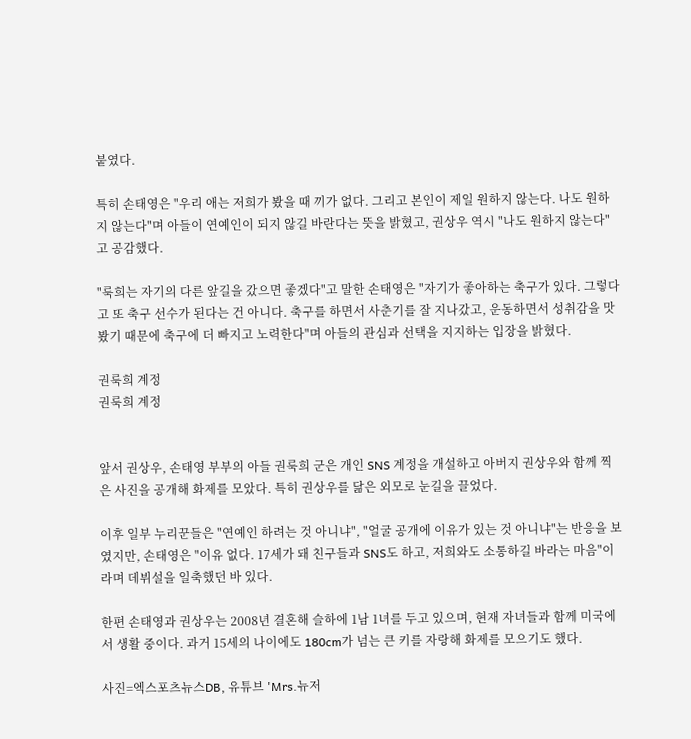붙였다.

특히 손태영은 "우리 애는 저희가 봤을 때 끼가 없다. 그리고 본인이 제일 원하지 않는다. 나도 원하지 않는다"며 아들이 연예인이 되지 않길 바란다는 뜻을 밝혔고, 권상우 역시 "나도 원하지 않는다"고 공감했다.

"룩희는 자기의 다른 앞길을 갔으면 좋겠다"고 말한 손태영은 "자기가 좋아하는 축구가 있다. 그렇다고 또 축구 선수가 된다는 건 아니다. 축구를 하면서 사춘기를 잘 지나갔고, 운동하면서 성취감을 맛 봤기 때문에 축구에 더 빠지고 노력한다"며 아들의 관심과 선택을 지지하는 입장을 밝혔다.

권룩희 계정
권룩희 계정


앞서 권상우, 손태영 부부의 아들 권룩희 군은 개인 SNS 계정을 개설하고 아버지 권상우와 함께 찍은 사진을 공개해 화제를 모았다. 특히 권상우를 닮은 외모로 눈길을 끌었다.

이후 일부 누리꾼들은 "연예인 하려는 것 아니냐", "얼굴 공개에 이유가 있는 것 아니냐"는 반응을 보였지만, 손태영은 "이유 없다. 17세가 돼 친구들과 SNS도 하고, 저희와도 소통하길 바라는 마음"이라며 데뷔설을 일축했던 바 있다.

한편 손태영과 권상우는 2008년 결혼해 슬하에 1남 1녀를 두고 있으며, 현재 자녀들과 함께 미국에서 생활 중이다. 과거 15세의 나이에도 180cm가 넘는 큰 키를 자랑해 화제를 모으기도 했다.

사진=엑스포츠뉴스DB, 유튜브 'Mrs.뉴저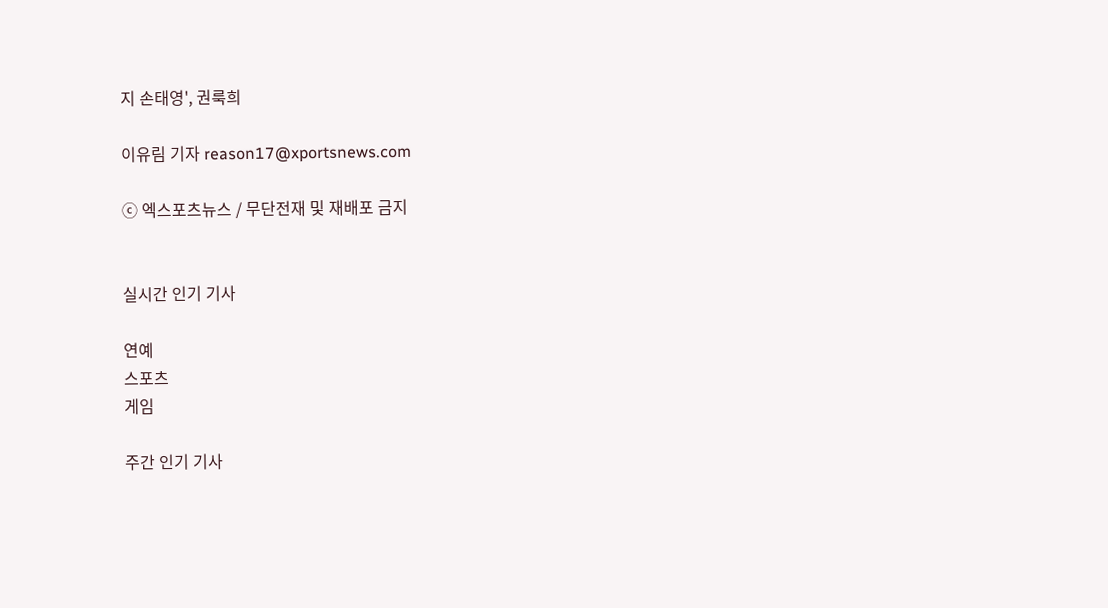지 손태영', 권룩희

이유림 기자 reason17@xportsnews.com

ⓒ 엑스포츠뉴스 / 무단전재 및 재배포 금지


실시간 인기 기사

연예
스포츠
게임

주간 인기 기사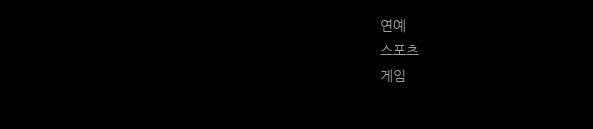연예
스포츠
게임